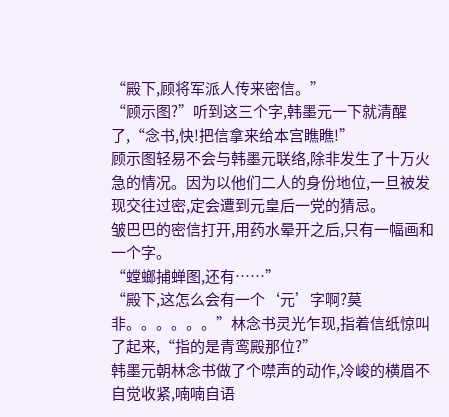“殿下,顾将军派人传来密信。”
“顾示图?”听到这三个字,韩墨元一下就清醒了,“念书,快!把信拿来给本宫瞧瞧!”
顾示图轻易不会与韩墨元联络,除非发生了十万火急的情况。因为以他们二人的身份地位,一旦被发现交往过密,定会遭到元皇后一党的猜忌。
皱巴巴的密信打开,用药水晕开之后,只有一幅画和一个字。
“螳螂捕蝉图,还有……”
“殿下,这怎么会有一个‘元’字啊?莫非。。。。。。”林念书灵光乍现,指着信纸惊叫了起来,“指的是青鸾殿那位?”
韩墨元朝林念书做了个噤声的动作,冷峻的横眉不自觉收紧,喃喃自语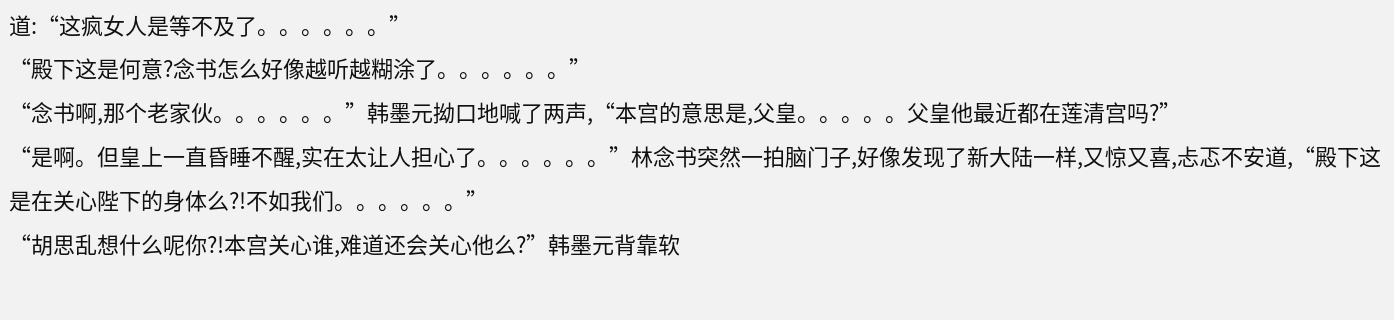道:“这疯女人是等不及了。。。。。。”
“殿下这是何意?念书怎么好像越听越糊涂了。。。。。。”
“念书啊,那个老家伙。。。。。。”韩墨元拗口地喊了两声,“本宫的意思是,父皇。。。。。父皇他最近都在莲清宫吗?”
“是啊。但皇上一直昏睡不醒,实在太让人担心了。。。。。。”林念书突然一拍脑门子,好像发现了新大陆一样,又惊又喜,忐忑不安道,“殿下这是在关心陛下的身体么?!不如我们。。。。。。”
“胡思乱想什么呢你?!本宫关心谁,难道还会关心他么?”韩墨元背靠软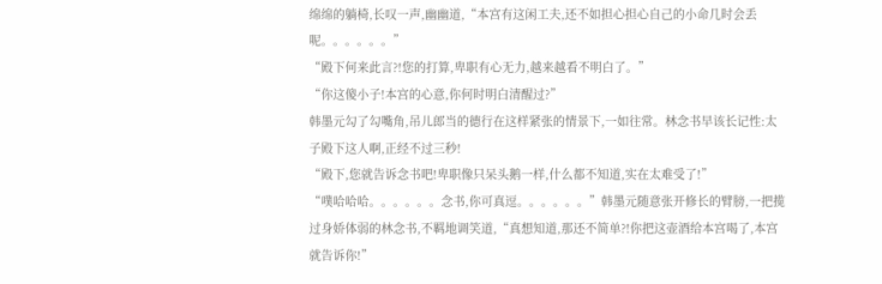绵绵的躺椅,长叹一声,幽幽道,“本宫有这闲工夫,还不如担心担心自己的小命几时会丢呢。。。。。。”
“殿下何来此言?!您的打算,卑职有心无力,越来越看不明白了。”
“你这傻小子!本宫的心意,你何时明白清醒过?”
韩墨元勾了勾嘴角,吊儿郎当的德行在这样紧张的情景下,一如往常。林念书早该长记性:太子殿下这人啊,正经不过三秒!
“殿下,您就告诉念书吧!卑职像只呆头鹅一样,什么都不知道,实在太难受了!”
“噗哈哈哈。。。。。。念书,你可真逗。。。。。。”韩墨元随意张开修长的臂膀,一把揽过身娇体弱的林念书,不羁地调笑道,“真想知道,那还不简单?!你把这壶酒给本宫喝了,本宫就告诉你!”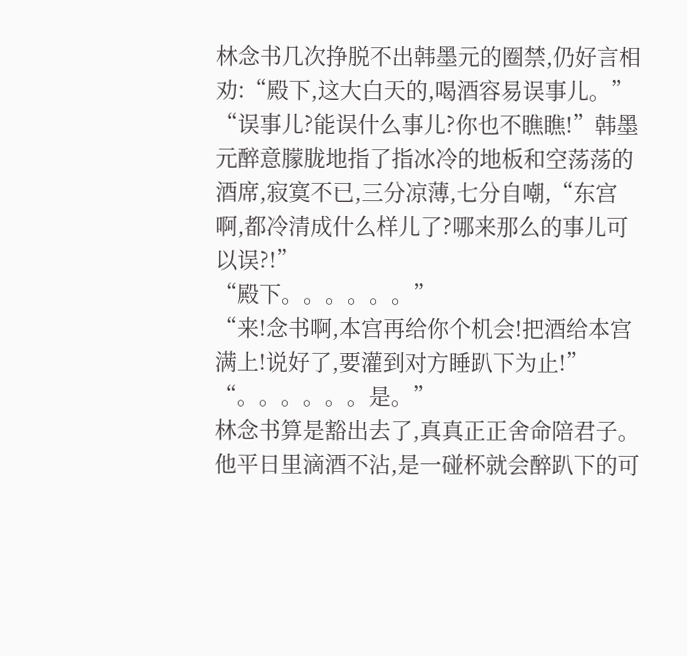林念书几次挣脱不出韩墨元的圈禁,仍好言相劝:“殿下,这大白天的,喝酒容易误事儿。”
“误事儿?能误什么事儿?你也不瞧瞧!”韩墨元醉意朦胧地指了指冰冷的地板和空荡荡的酒席,寂寞不已,三分凉薄,七分自嘲,“东宫啊,都冷清成什么样儿了?哪来那么的事儿可以误?!”
“殿下。。。。。。”
“来!念书啊,本宫再给你个机会!把酒给本宫满上!说好了,要灌到对方睡趴下为止!”
“。。。。。。是。”
林念书算是豁出去了,真真正正舍命陪君子。他平日里滴酒不沾,是一碰杯就会醉趴下的可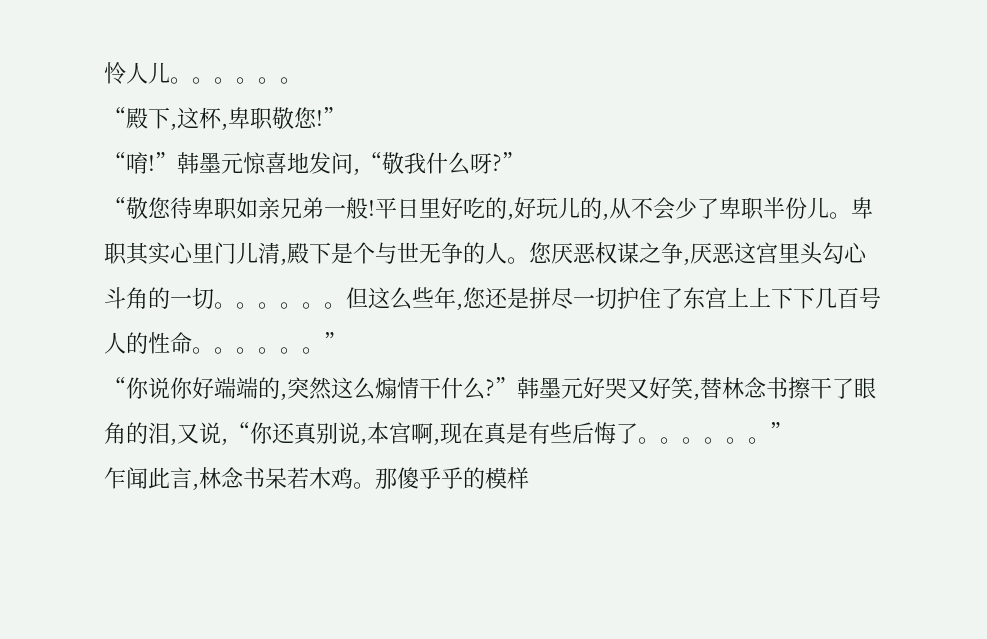怜人儿。。。。。。
“殿下,这杯,卑职敬您!”
“唷!”韩墨元惊喜地发问,“敬我什么呀?”
“敬您待卑职如亲兄弟一般!平日里好吃的,好玩儿的,从不会少了卑职半份儿。卑职其实心里门儿清,殿下是个与世无争的人。您厌恶权谋之争,厌恶这宫里头勾心斗角的一切。。。。。。但这么些年,您还是拼尽一切护住了东宫上上下下几百号人的性命。。。。。。”
“你说你好端端的,突然这么煽情干什么?”韩墨元好哭又好笑,替林念书擦干了眼角的泪,又说,“你还真别说,本宫啊,现在真是有些后悔了。。。。。。”
乍闻此言,林念书呆若木鸡。那傻乎乎的模样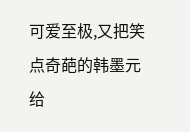可爱至极,又把笑点奇葩的韩墨元给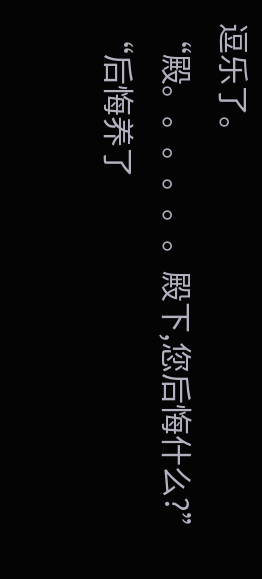逗乐了。
“殿。。。。。。殿下,您后悔什么?”
“后悔养了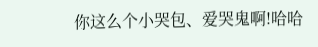你这么个小哭包、爱哭鬼啊!哈哈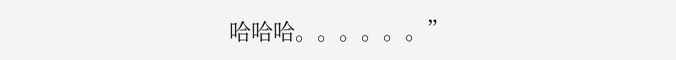哈哈哈。。。。。。”